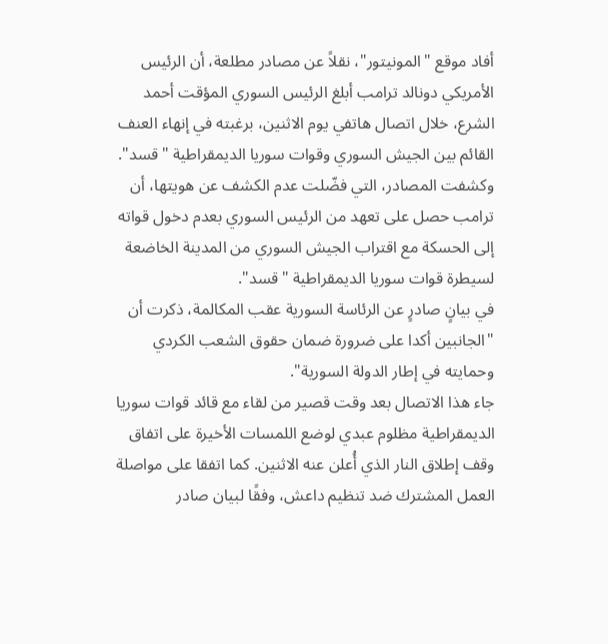أفاد موقع "المونيتور"، نقلاً عن مصادر مطلعة، أن الرئيس الأمريكي دونالد ترامب أبلغ الرئيس السوري المؤقت أحمد الشرع، خلال اتصال هاتفي يوم الاثنين، برغبته في إنهاء العنف القائم بين الجيش السوري وقوات سوريا الديمقراطية "قسد".
وكشفت المصادر، التي فضّلت عدم الكشف عن هويتها، أن ترامب حصل على تعهد من الرئيس السوري بعدم دخول قواته إلى الحسكة مع اقتراب الجيش السوري من المدينة الخاضعة لسيطرة قوات سوريا الديمقراطية "قسد".
في بيانٍ صادرٍ عن الرئاسة السورية عقب المكالمة، ذكرت أن "الجانبين أكدا على ضرورة ضمان حقوق الشعب الكردي وحمايته في إطار الدولة السورية".
جاء هذا الاتصال بعد وقت قصير من لقاء مع قائد قوات سوريا الديمقراطية مظلوم عبدي لوضع اللمسات الأخيرة على اتفاق وقف إطلاق النار الذي أُعلن عنه الاثنين. كما اتفقا على مواصلة العمل المشترك ضد تنظيم داعش، وفقًا لبيان صادر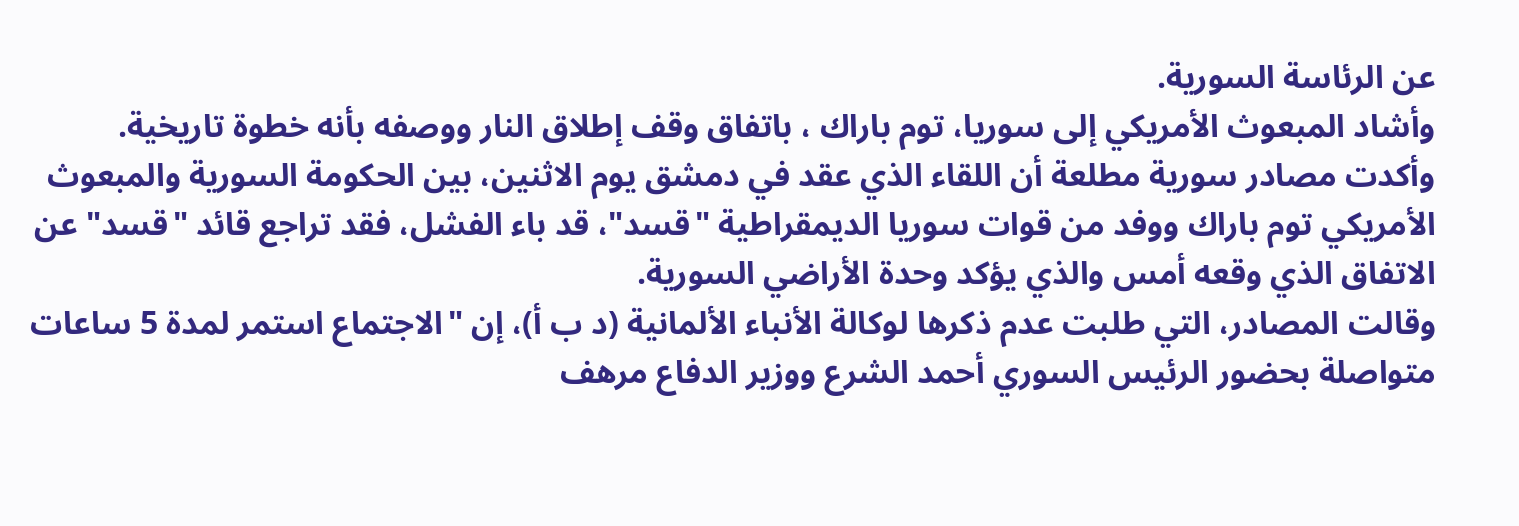عن الرئاسة السورية.
وأشاد المبعوث الأمريكي إلى سوريا، توم باراك ، باتفاق وقف إطلاق النار ووصفه بأنه خطوة تاريخية.
وأكدت مصادر سورية مطلعة أن اللقاء الذي عقد في دمشق يوم الاثنين، بين الحكومة السورية والمبعوث الأمريكي توم باراك ووفد من قوات سوريا الديمقراطية "قسد"، قد باء الفشل، فقد تراجع قائد "قسد" عن الاتفاق الذي وقعه أمس والذي يؤكد وحدة الأراضي السورية.
وقالت المصادر، التي طلبت عدم ذكرها لوكالة الأنباء الألمانية (د ب أ)، إن "الاجتماع استمر لمدة 5 ساعات متواصلة بحضور الرئيس السوري أحمد الشرع ووزير الدفاع مرهف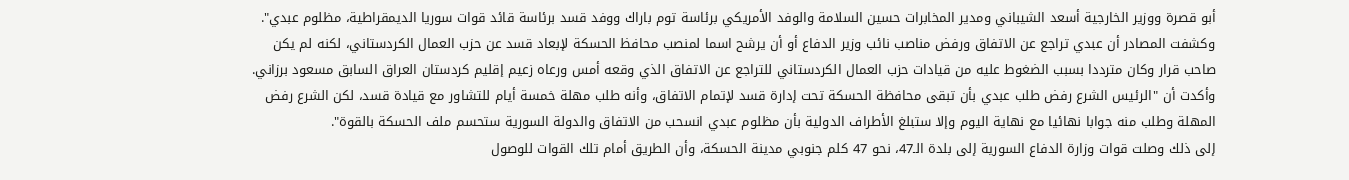أبو قصرة ووزير الخارجية أسعد الشيباني ومدير المخابرات حسين السلامة والوفد الأمريكي برئاسة توم باراك ووفد قسد برئاسة قائد قوات سوريا الديمقراطية، مظلوم عبدي".
وكشفت المصادر أن عبدي تراجع عن الاتفاق ورفض مناصب نائب وزير الدفاع أو أن يرشح اسما لمنصب محافظ الحسكة لإبعاد قسد عن حزب العمال الكردستاني، لكنه لم يكن صاحب قرار وكان مترددا بسبب الضغوط عليه من قيادات حزب العمال الكردستاني للتراجع عن الاتفاق الذي وقعه أمس ورعاه زعيم إقليم كردستان العراق السابق مسعود برزاني.
وأكدت أن "الرئيس الشرع رفض طلب عبدي بأن تبقى محافظة الحسكة تحت إدارة قسد لإتمام الاتفاق، وأنه طلب مهلة خمسة أيام للتشاور مع قيادة قسد، لكن الشرع رفض المهلة وطلب منه جوابا نهائيا مع نهاية اليوم وإلا ستبلغ الأطراف الدولية بأن مظلوم عبدي انسحب من الاتفاق والدولة السورية ستحسم ملف الحسكة بالقوة".
إلى ذلك وصلت قوات وزارة الدفاع السورية إلى بلدة الـ47، نحو 47 كلم جنوبي مدينة الحسكة، وأن الطريق أمام تلك القوات للوصول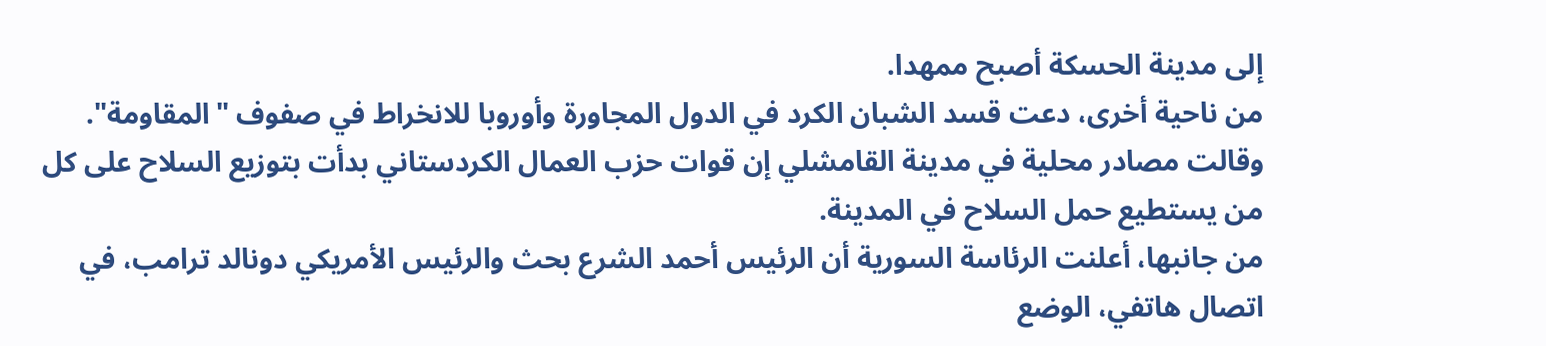إلى مدينة الحسكة أصبح ممهدا.
من ناحية أخرى، دعت قسد الشبان الكرد في الدول المجاورة وأوروبا للانخراط في صفوف "المقاومة".
وقالت مصادر محلية في مدينة القامشلي إن قوات حزب العمال الكردستاني بدأت بتوزيع السلاح على كل من يستطيع حمل السلاح في المدينة.
من جانبها، أعلنت الرئاسة السورية أن الرئيس أحمد الشرع بحث والرئيس الأمريكي دونالد ترامب، في اتصال هاتفي، الوضع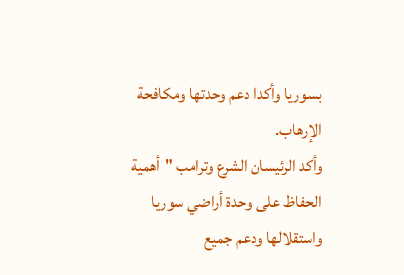بسوريا وأكدا دعم وحدتها ومكافحة الإرهاب.
وأكد الرئيسان الشرع وترامب "أهمية الحفاظ على وحدة أراضي سوريا واستقلالها ودعم جميع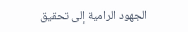الجهود الرامية إلى تحقيق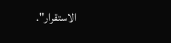الاستقرار".